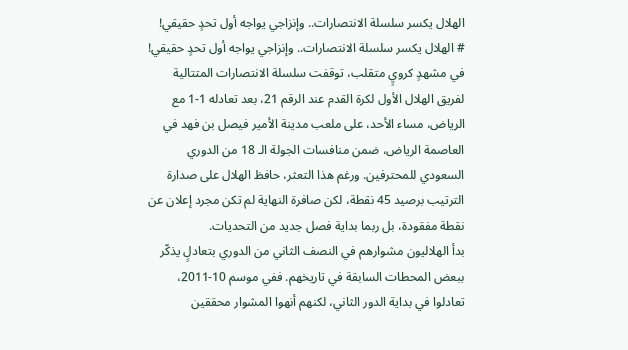الهلال يكسر سلسلة الانتصارات.. وإنزاجي يواجه أول تحدٍ حقيقي!
# الهلال يكسر سلسلة الانتصارات.. وإنزاجي يواجه أول تحدٍ حقيقي!
في مشهدٍ كرويٍ متقلب، توقفت سلسلة الانتصارات المتتالية لفريق الهلال الأول لكرة القدم عند الرقم 21، بعد تعادله 1-1 مع الرياض، مساء الأحد، على ملعب مدينة الأمير فيصل بن فهد في العاصمة الرياض، ضمن منافسات الجولة الـ 18 من الدوري السعودي للمحترفين. ورغم هذا التعثر، حافظ الهلال على صدارة الترتيب برصيد 45 نقطة، لكن صافرة النهاية لم تكن مجرد إعلان عن نقطة مفقودة، بل ربما بداية فصل جديد من التحديات.
بدأ الهلاليون مشوارهم في النصف الثاني من الدوري بتعادلٍ يذكّر ببعض المحطات السابقة في تاريخهم. ففي موسم 10-2011، تعادلوا في بداية الدور الثاني، لكنهم أنهوا المشوار محققين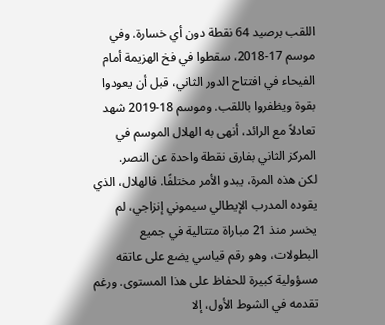اللقب برصيد 64 نقطة دون أي خسارة. وفي موسم 17-2018، سقطوا في فخ الهزيمة أمام الفيحاء في افتتاح الدور الثاني، قبل أن يعودوا بقوة ويظفروا باللقب. وموسم 18-2019 شهد تعادلاً مع الرائد، أنهى به الهلال الموسم في المركز الثاني بفارق نقطة واحدة عن النصر.
لكن هذه المرة، يبدو الأمر مختلفًا. فالهلال، الذي يقوده المدرب الإيطالي سيموني إنزاجي، لم يخسر منذ 21 مباراة متتالية في جميع البطولات، وهو رقم قياسي يضع على عاتقه مسؤولية كبيرة للحفاظ على هذا المستوى. ورغم تقدمه في الشوط الأول، إلا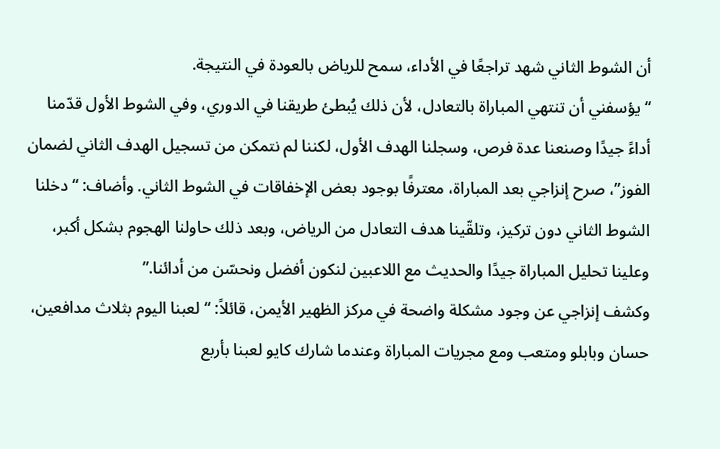أن الشوط الثاني شهد تراجعًا في الأداء، سمح للرياض بالعودة في النتيجة.
“يؤسفني أن تنتهي المباراة بالتعادل، لأن ذلك يُبطئ طريقنا في الدوري، وفي الشوط الأول قدّمنا أداءً جيدًا وصنعنا عدة فرص، وسجلنا الهدف الأول، لكننا لم نتمكن من تسجيل الهدف الثاني لضمان الفوز”، صرح إنزاجي بعد المباراة، معترفًا بوجود بعض الإخفاقات في الشوط الثاني. وأضاف: “دخلنا الشوط الثاني دون تركيز، وتلقّينا هدف التعادل من الرياض، وبعد ذلك حاولنا الهجوم بشكل أكبر، وعلينا تحليل المباراة جيدًا والحديث مع اللاعبين لنكون أفضل ونحسّن من أدائنا.”
وكشف إنزاجي عن وجود مشكلة واضحة في مركز الظهير الأيمن، قائلاً: “لعبنا اليوم بثلاث مدافعين، حسان وبابلو ومتعب ومع مجريات المباراة وعندما شارك كايو لعبنا بأربع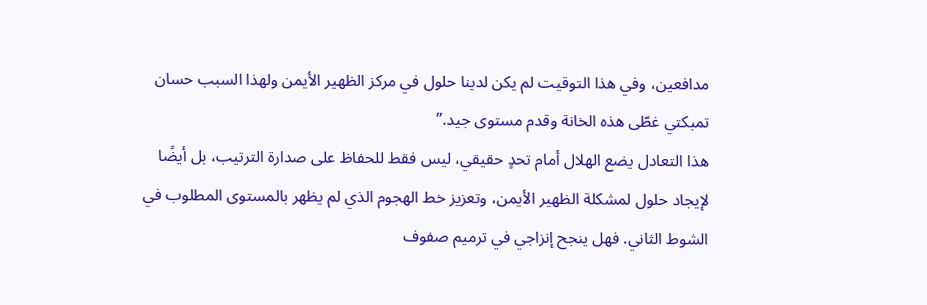مدافعين، وفي هذا التوقيت لم يكن لدينا حلول في مركز الظهير الأيمن ولهذا السبب حسان تمبكتي غطّى هذه الخانة وقدم مستوى جيد.”
هذا التعادل يضع الهلال أمام تحدٍ حقيقي، ليس فقط للحفاظ على صدارة الترتيب، بل أيضًا لإيجاد حلول لمشكلة الظهير الأيمن، وتعزيز خط الهجوم الذي لم يظهر بالمستوى المطلوب في الشوط الثاني. فهل ينجح إنزاجي في ترميم صفوف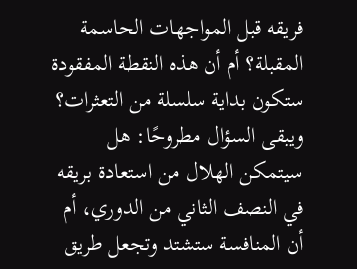فريقه قبل المواجهات الحاسمة المقبلة؟ أم أن هذه النقطة المفقودة ستكون بداية سلسلة من التعثرات؟
ويبقى السؤال مطروحًا: هل سيتمكن الهلال من استعادة بريقه في النصف الثاني من الدوري، أم أن المنافسة ستشتد وتجعل طريق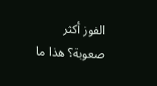الفوز أكثر صعوبة؟ هذا ما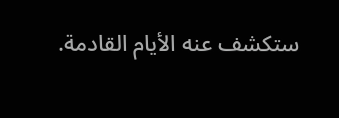ستكشف عنه الأيام القادمة.